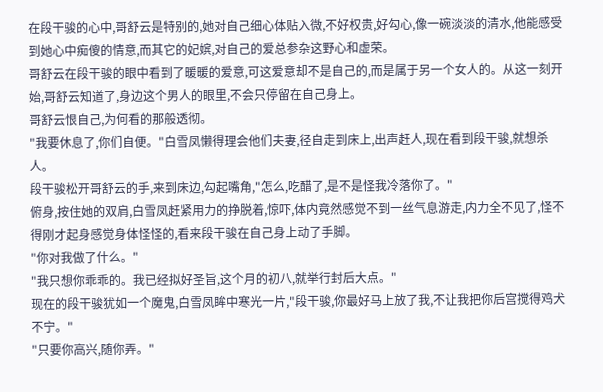在段干骏的心中,哥舒云是特别的,她对自己细心体贴入微,不好权贵,好勾心,像一碗淡淡的清水,他能感受到她心中痴傻的情意,而其它的妃嫔,对自己的爱总参杂这野心和虚荣。
哥舒云在段干骏的眼中看到了暖暖的爱意,可这爱意却不是自己的,而是属于另一个女人的。从这一刻开始,哥舒云知道了,身边这个男人的眼里,不会只停留在自己身上。
哥舒云恨自己,为何看的那般透彻。
"我要休息了,你们自便。"白雪凤懒得理会他们夫妻,径自走到床上,出声赶人,现在看到段干骏,就想杀人。
段干骏松开哥舒云的手,来到床边,勾起嘴角,"怎么,吃醋了,是不是怪我冷落你了。"
俯身,按住她的双肩,白雪凤赶紧用力的挣脱着,惊吓,体内竟然感觉不到一丝气息游走,内力全不见了,怪不得刚才起身感觉身体怪怪的,看来段干骏在自己身上动了手脚。
"你对我做了什么。"
"我只想你乖乖的。我已经拟好圣旨,这个月的初八,就举行封后大点。"
现在的段干骏犹如一个魔鬼,白雪凤眸中寒光一片,"段干骏,你最好马上放了我,不让我把你后宫搅得鸡犬不宁。"
"只要你高兴,随你弄。"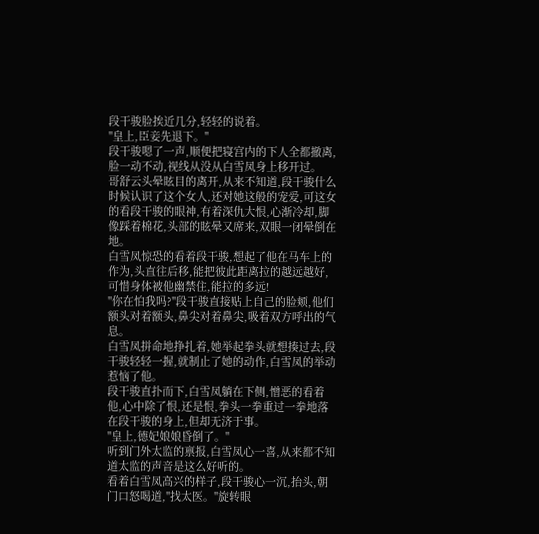段干骏脸挨近几分,轻轻的说着。
"皇上,臣妾先退下。"
段干骏嗯了一声,顺便把寝宫内的下人全都撤离,脸一动不动,视线从没从白雪凤身上移开过。
哥舒云头晕眩目的离开,从来不知道,段干骏什么时候认识了这个女人,还对她这般的宠爱,可这女的看段干骏的眼神,有着深仇大恨,心渐冷却,脚像踩着棉花,头部的眩晕又席来,双眼一闭晕倒在地。
白雪凤惊恐的看着段干骏,想起了他在马车上的作为,头直往后移,能把彼此距离拉的越远越好,可惜身体被他幽禁住,能拉的多远!
"你在怕我吗?"段干骏直接贴上自己的脸颊,他们额头对着额头,鼻尖对着鼻尖,吸着双方呼出的气息。
白雪凤拼命地挣扎着,她举起拳头就想揍过去,段干骏轻轻一握,就制止了她的动作,白雪凤的举动惹恼了他。
段干骏直扑而下,白雪凤躺在下侧,憎恶的看着他,心中除了恨,还是恨,拳头一拳重过一拳地落在段干骏的身上,但却无济于事。
"皇上,德妃娘娘昏倒了。"
听到门外太监的禀报,白雪凤心一喜,从来都不知道太监的声音是这么好听的。
看着白雪凤高兴的样子,段干骏心一沉,抬头,朝门口怒喝道,"找太医。"旋转眼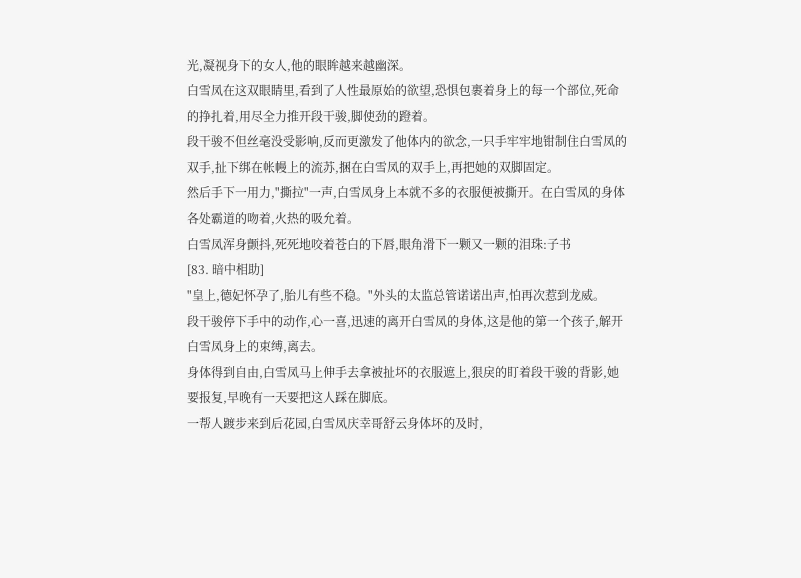光,凝视身下的女人,他的眼眸越来越幽深。
白雪凤在这双眼睛里,看到了人性最原始的欲望,恐惧包裹着身上的每一个部位,死命的挣扎着,用尽全力推开段干骏,脚使劲的蹬着。
段干骏不但丝毫没受影响,反而更激发了他体内的欲念,一只手牢牢地钳制住白雪凤的双手,扯下绑在帐幔上的流苏,捆在白雪凤的双手上,再把她的双脚固定。
然后手下一用力,"撕拉"一声,白雪凤身上本就不多的衣服便被撕开。在白雪凤的身体各处霸道的吻着,火热的吸允着。
白雪凤浑身颤抖,死死地咬着苍白的下唇,眼角滑下一颗又一颗的泪珠:子书
[83. 暗中相助]
"皇上,德妃怀孕了,胎儿有些不稳。"外头的太监总管诺诺出声,怕再次惹到龙威。
段干骏停下手中的动作,心一喜,迅速的离开白雪凤的身体,这是他的第一个孩子,解开白雪凤身上的束缚,离去。
身体得到自由,白雪凤马上伸手去拿被扯坏的衣服遮上,狠戾的盯着段干骏的背影,她要报复,早晚有一天要把这人踩在脚底。
一帮人踱步来到后花园,白雪凤庆幸哥舒云身体坏的及时,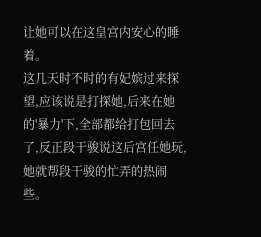让她可以在这皇宫内安心的睡着。
这几天时不时的有妃嫔过来探望,应该说是打探她,后来在她的'暴力'下,全部都给打包回去了,反正段干骏说这后宫任她玩,她就帮段干骏的忙弄的热闹些。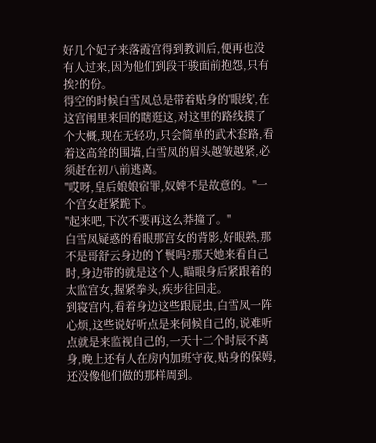好几个妃子来落霞宫得到教训后,便再也没有人过来,因为他们到段干骏面前抱怨,只有挨?的份。
得空的时候白雪凤总是带着贴身的'眼线',在这宫闱里来回的瞎逛这,对这里的路线摸了个大概,现在无轻功,只会简单的武术套路,看着这高耸的围墙,白雪凤的眉头越皱越紧,必须赶在初八前逃离。
"哎呀,皇后娘娘宿罪,奴婢不是故意的。"一个宫女赶紧跪下。
"起来吧,下次不要再这么莽撞了。"
白雪凤疑惑的看眼那宫女的背影,好眼熟,那不是哥舒云身边的丫鬟吗?那天她来看自己时,身边带的就是这个人,瞄眼身后紧跟着的太监宫女,握紧拳头,疾步往回走。
到寝宫内,看着身边这些跟屁虫,白雪凤一阵心烦,这些说好听点是来伺候自己的,说难听点就是来监视自己的,一天十二个时辰不离身,晚上还有人在房内加班守夜,贴身的保姆,还没像他们做的那样周到。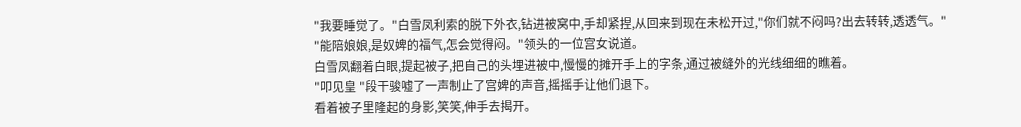"我要睡觉了。"白雪凤利索的脱下外衣,钻进被窝中,手却紧捏,从回来到现在未松开过,"你们就不闷吗?出去转转,透透气。"
"能陪娘娘,是奴婢的福气,怎会觉得闷。"领头的一位宫女说道。
白雪凤翻着白眼,提起被子,把自己的头埋进被中,慢慢的摊开手上的字条,通过被缝外的光线细细的瞧着。
"叩见皇 "段干骏嘘了一声制止了宫婢的声音,摇摇手让他们退下。
看着被子里隆起的身影,笑笑,伸手去揭开。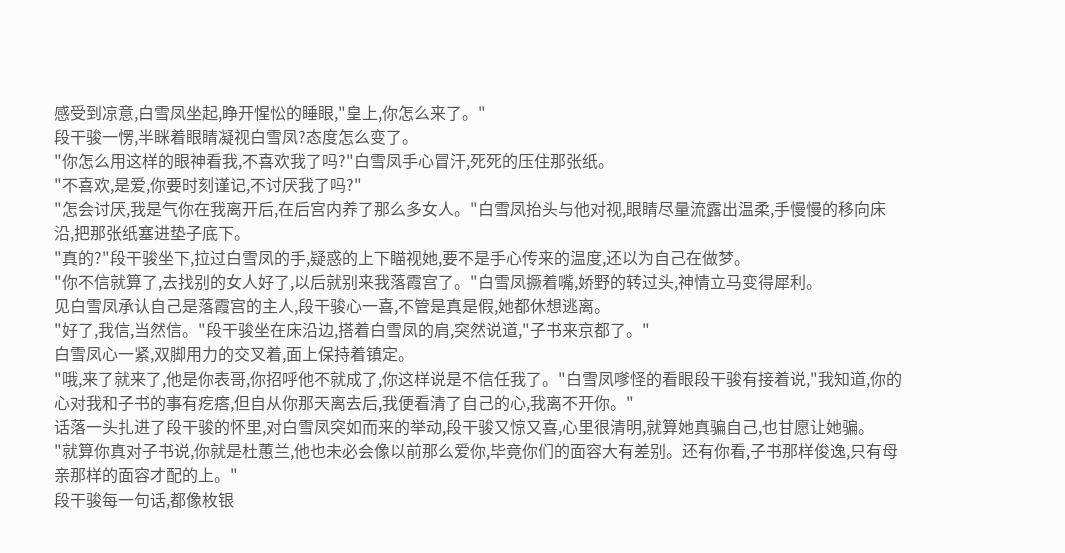感受到凉意,白雪凤坐起,睁开惺忪的睡眼,"皇上,你怎么来了。"
段干骏一愣,半眯着眼睛凝视白雪凤?态度怎么变了。
"你怎么用这样的眼神看我,不喜欢我了吗?"白雪凤手心冒汗,死死的压住那张纸。
"不喜欢,是爱,你要时刻谨记,不讨厌我了吗?"
"怎会讨厌,我是气你在我离开后,在后宫内养了那么多女人。"白雪凤抬头与他对视,眼睛尽量流露出温柔,手慢慢的移向床沿,把那张纸塞进垫子底下。
"真的?"段干骏坐下,拉过白雪凤的手,疑惑的上下瞄视她,要不是手心传来的温度,还以为自己在做梦。
"你不信就算了,去找别的女人好了,以后就别来我落霞宫了。"白雪凤撅着嘴,娇野的转过头,神情立马变得犀利。
见白雪凤承认自己是落霞宫的主人,段干骏心一喜,不管是真是假,她都休想逃离。
"好了,我信,当然信。"段干骏坐在床沿边,搭着白雪凤的肩,突然说道,"子书来京都了。"
白雪凤心一紧,双脚用力的交叉着,面上保持着镇定。
"哦,来了就来了,他是你表哥,你招呼他不就成了,你这样说是不信任我了。"白雪凤嗲怪的看眼段干骏有接着说,"我知道,你的心对我和子书的事有疙瘩,但自从你那天离去后,我便看清了自己的心,我离不开你。"
话落一头扎进了段干骏的怀里,对白雪凤突如而来的举动,段干骏又惊又喜,心里很清明,就算她真骗自己,也甘愿让她骗。
"就算你真对子书说,你就是杜蕙兰,他也未必会像以前那么爱你,毕竟你们的面容大有差别。还有你看,子书那样俊逸,只有母亲那样的面容才配的上。"
段干骏每一句话,都像枚银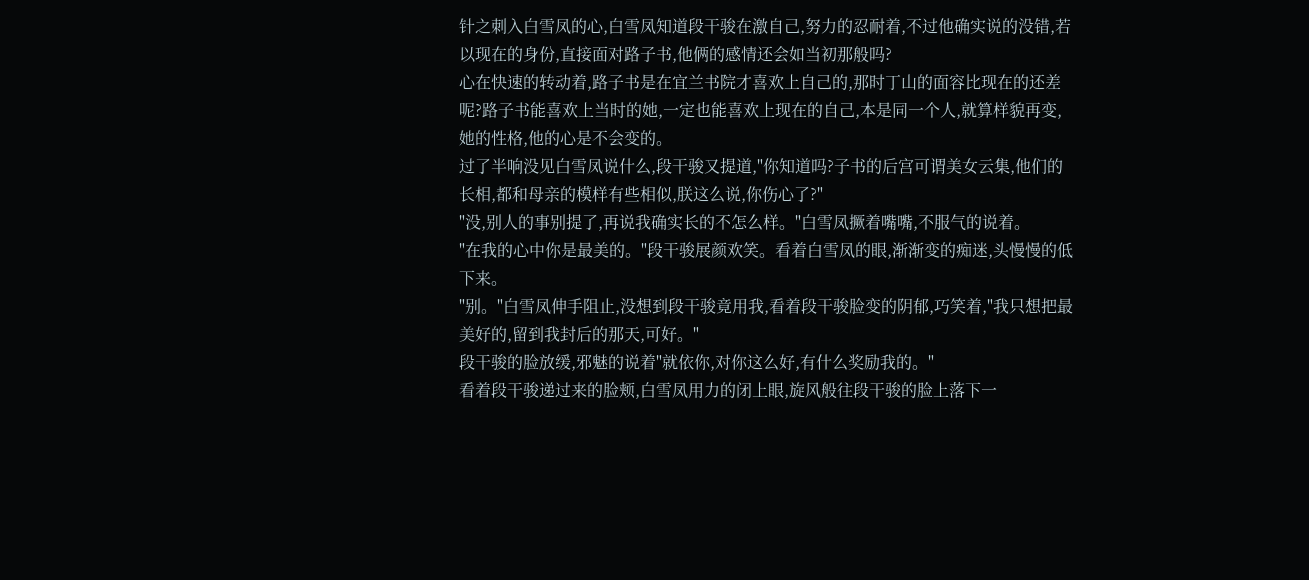针之刺入白雪凤的心,白雪凤知道段干骏在激自己,努力的忍耐着,不过他确实说的没错,若以现在的身份,直接面对路子书,他俩的感情还会如当初那般吗?
心在快速的转动着,路子书是在宜兰书院才喜欢上自己的,那时丁山的面容比现在的还差呢?路子书能喜欢上当时的她,一定也能喜欢上现在的自己,本是同一个人,就算样貌再变,她的性格,他的心是不会变的。
过了半响没见白雪凤说什么,段干骏又提道,"你知道吗?子书的后宫可谓美女云集,他们的长相,都和母亲的模样有些相似,朕这么说,你伤心了?"
"没,别人的事别提了,再说我确实长的不怎么样。"白雪凤撅着嘴嘴,不服气的说着。
"在我的心中你是最美的。"段干骏展颜欢笑。看着白雪凤的眼,渐渐变的痴迷,头慢慢的低下来。
"别。"白雪凤伸手阻止,没想到段干骏竟用我,看着段干骏脸变的阴郁,巧笑着,"我只想把最美好的,留到我封后的那天,可好。"
段干骏的脸放缓,邪魅的说着"就依你,对你这么好,有什么奖励我的。"
看着段干骏递过来的脸颊,白雪凤用力的闭上眼,旋风般往段干骏的脸上落下一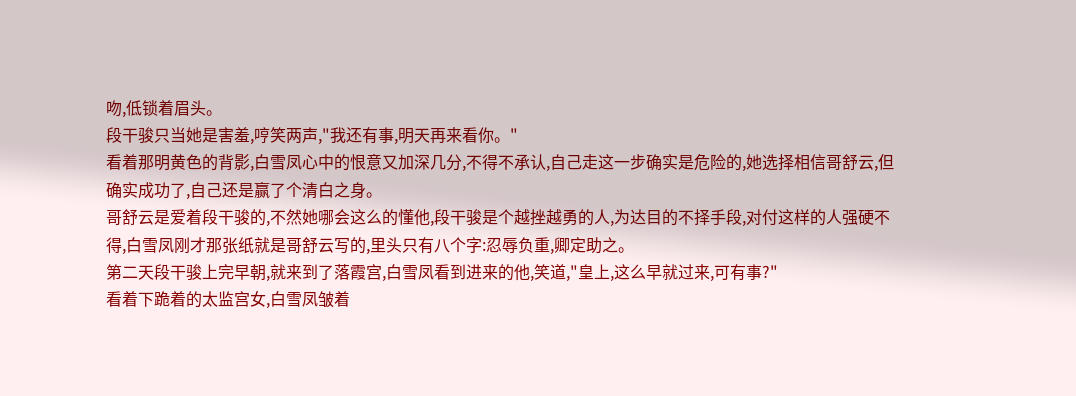吻,低锁着眉头。
段干骏只当她是害羞,哼笑两声,"我还有事,明天再来看你。"
看着那明黄色的背影,白雪凤心中的恨意又加深几分,不得不承认,自己走这一步确实是危险的,她选择相信哥舒云,但确实成功了,自己还是赢了个清白之身。
哥舒云是爱着段干骏的,不然她哪会这么的懂他,段干骏是个越挫越勇的人,为达目的不择手段,对付这样的人强硬不得,白雪凤刚才那张纸就是哥舒云写的,里头只有八个字:忍辱负重,卿定助之。
第二天段干骏上完早朝,就来到了落霞宫,白雪凤看到进来的他,笑道,"皇上,这么早就过来,可有事?"
看着下跪着的太监宫女,白雪凤皱着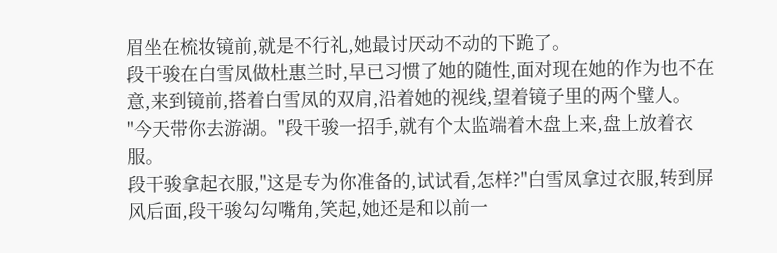眉坐在梳妆镜前,就是不行礼,她最讨厌动不动的下跪了。
段干骏在白雪凤做杜惠兰时,早已习惯了她的随性,面对现在她的作为也不在意,来到镜前,搭着白雪凤的双肩,沿着她的视线,望着镜子里的两个璧人。
"今天带你去游湖。"段干骏一招手,就有个太监端着木盘上来,盘上放着衣服。
段干骏拿起衣服,"这是专为你准备的,试试看,怎样?"白雪凤拿过衣服,转到屏风后面,段干骏勾勾嘴角,笑起,她还是和以前一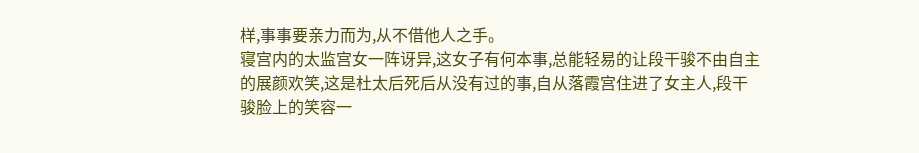样,事事要亲力而为,从不借他人之手。
寝宫内的太监宫女一阵讶异,这女子有何本事,总能轻易的让段干骏不由自主的展颜欢笑,这是杜太后死后从没有过的事,自从落霞宫住进了女主人,段干骏脸上的笑容一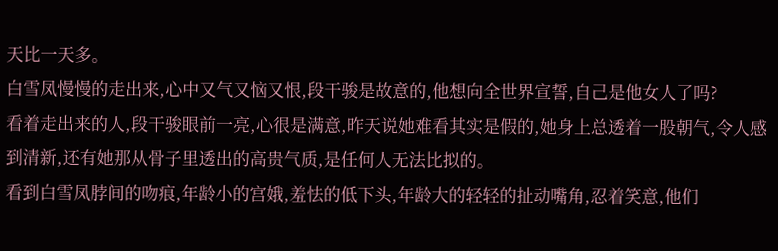天比一天多。
白雪凤慢慢的走出来,心中又气又恼又恨,段干骏是故意的,他想向全世界宣誓,自己是他女人了吗?
看着走出来的人,段干骏眼前一亮,心很是满意,昨天说她难看其实是假的,她身上总透着一股朝气,令人感到清新,还有她那从骨子里透出的高贵气质,是任何人无法比拟的。
看到白雪凤脖间的吻痕,年龄小的宫娥,羞怯的低下头,年龄大的轻轻的扯动嘴角,忍着笑意,他们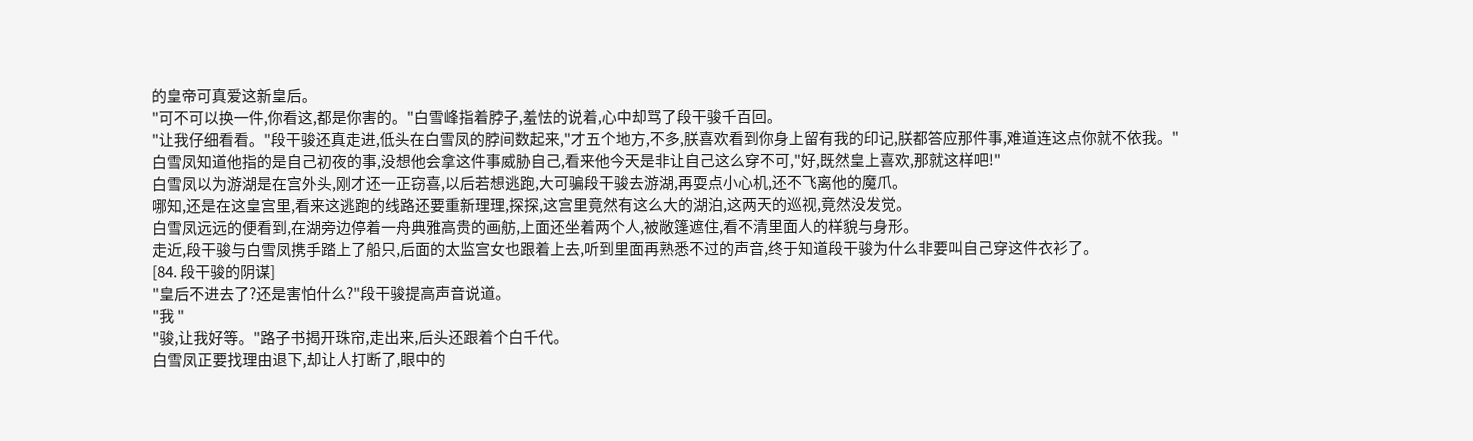的皇帝可真爱这新皇后。
"可不可以换一件,你看这,都是你害的。"白雪峰指着脖子,羞怯的说着,心中却骂了段干骏千百回。
"让我仔细看看。"段干骏还真走进,低头在白雪凤的脖间数起来,"才五个地方,不多,朕喜欢看到你身上留有我的印记,朕都答应那件事,难道连这点你就不依我。"
白雪凤知道他指的是自己初夜的事,没想他会拿这件事威胁自己,看来他今天是非让自己这么穿不可,"好,既然皇上喜欢,那就这样吧!"
白雪凤以为游湖是在宫外头,刚才还一正窃喜,以后若想逃跑,大可骗段干骏去游湖,再耍点小心机,还不飞离他的魔爪。
哪知,还是在这皇宫里,看来这逃跑的线路还要重新理理,探探,这宫里竟然有这么大的湖泊,这两天的巡视,竟然没发觉。
白雪凤远远的便看到,在湖旁边停着一舟典雅高贵的画舫,上面还坐着两个人,被敞篷遮住,看不清里面人的样貌与身形。
走近,段干骏与白雪凤携手踏上了船只,后面的太监宫女也跟着上去,听到里面再熟悉不过的声音,终于知道段干骏为什么非要叫自己穿这件衣衫了。
[84. 段干骏的阴谋]
"皇后不进去了?还是害怕什么?"段干骏提高声音说道。
"我 "
"骏,让我好等。"路子书揭开珠帘,走出来,后头还跟着个白千代。
白雪凤正要找理由退下,却让人打断了,眼中的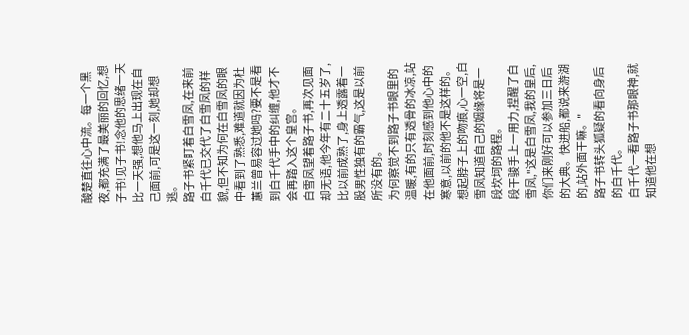酸楚直往心中流。每一个黑夜,都充满了最美丽的回忆,想子书!见子书!念他的思绪一天比一天强,想他马上出现在自己面前,可是这一刻,她却想逃。
路子书紧盯着白雪凤,在来前白千代已交代了白雪凤的样貌,但不知为何在白雪凤的眼中看到了熟悉,难道就因为杜蕙兰曾易容过她吗?要不是看到白千代手中的纠缠,他才不会再踏入这个皇宫。
白雪凤望着路子书,再次见面却无语,他今年有二十五岁了,比以前成熟了,身上透露着一股男性独有的霸气,这是以前所没有的。
为何察觉不到路子书眼里的温暖,有的只有透骨的冰凉,站在他面前,时刻感到他心中的寒意,以前的他不是这样的。
想起脖子上的吻痕,心一空,白雪凤知道自己的姻缘将是一段坎坷的路程。
段干骏手上一用力,捏醒了白雪凤,"这是白雪凤,我的皇后,你们来刚好可以参加三日后的大典。快进船,都说来游湖的,站外面干嘛。"
路子书转头狐疑的看向身后的白千代。
白千代一看路子书那眼神,就知道他在想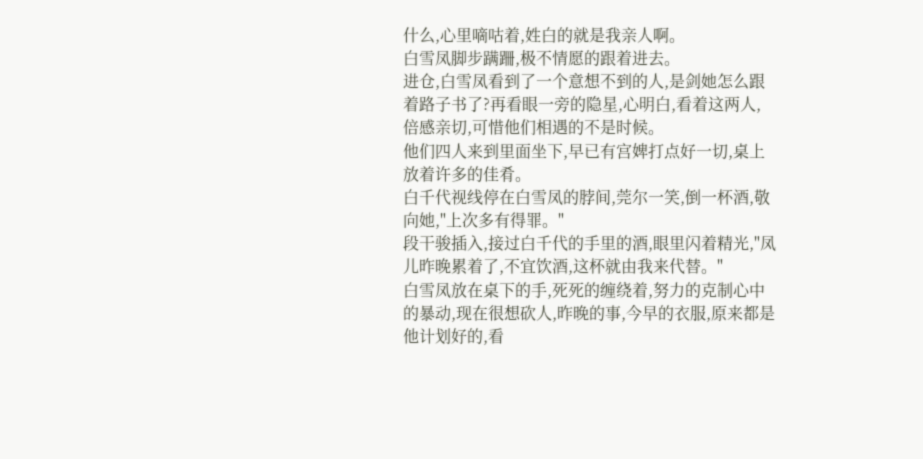什么,心里嘀咕着,姓白的就是我亲人啊。
白雪凤脚步蹒跚,极不情愿的跟着进去。
进仓,白雪凤看到了一个意想不到的人,是剑她怎么跟着路子书了?再看眼一旁的隐星,心明白,看着这两人,倍感亲切,可惜他们相遇的不是时候。
他们四人来到里面坐下,早已有宫婢打点好一切,桌上放着许多的佳肴。
白千代视线停在白雪凤的脖间,莞尔一笑,倒一杯酒,敬向她,"上次多有得罪。"
段干骏插入,接过白千代的手里的酒,眼里闪着精光,"凤儿昨晚累着了,不宜饮酒,这杯就由我来代替。"
白雪凤放在桌下的手,死死的缠绕着,努力的克制心中的暴动,现在很想砍人,昨晚的事,今早的衣服,原来都是他计划好的,看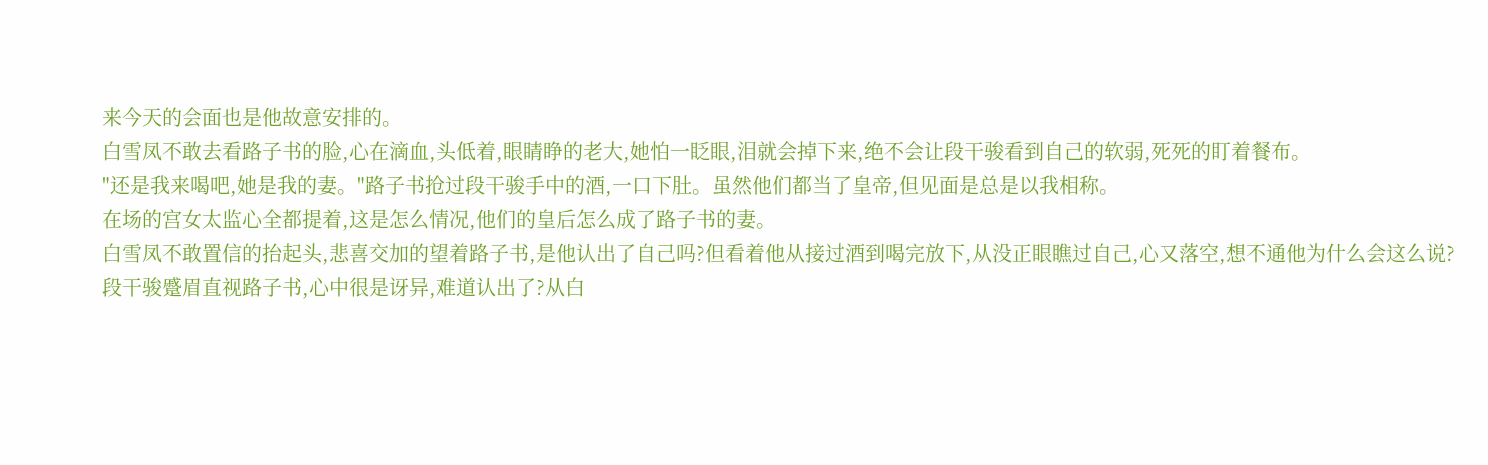来今天的会面也是他故意安排的。
白雪凤不敢去看路子书的脸,心在滴血,头低着,眼睛睁的老大,她怕一眨眼,泪就会掉下来,绝不会让段干骏看到自己的软弱,死死的盯着餐布。
"还是我来喝吧,她是我的妻。"路子书抢过段干骏手中的酒,一口下肚。虽然他们都当了皇帝,但见面是总是以我相称。
在场的宫女太监心全都提着,这是怎么情况,他们的皇后怎么成了路子书的妻。
白雪凤不敢置信的抬起头,悲喜交加的望着路子书,是他认出了自己吗?但看着他从接过酒到喝完放下,从没正眼瞧过自己,心又落空,想不通他为什么会这么说?
段干骏蹙眉直视路子书,心中很是讶异,难道认出了?从白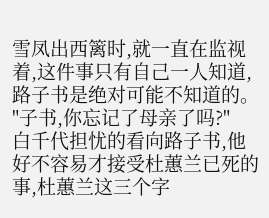雪凤出西篱时,就一直在监视着,这件事只有自己一人知道,路子书是绝对可能不知道的。
"子书,你忘记了母亲了吗?"
白千代担忧的看向路子书,他好不容易才接受杜蕙兰已死的事,杜蕙兰这三个字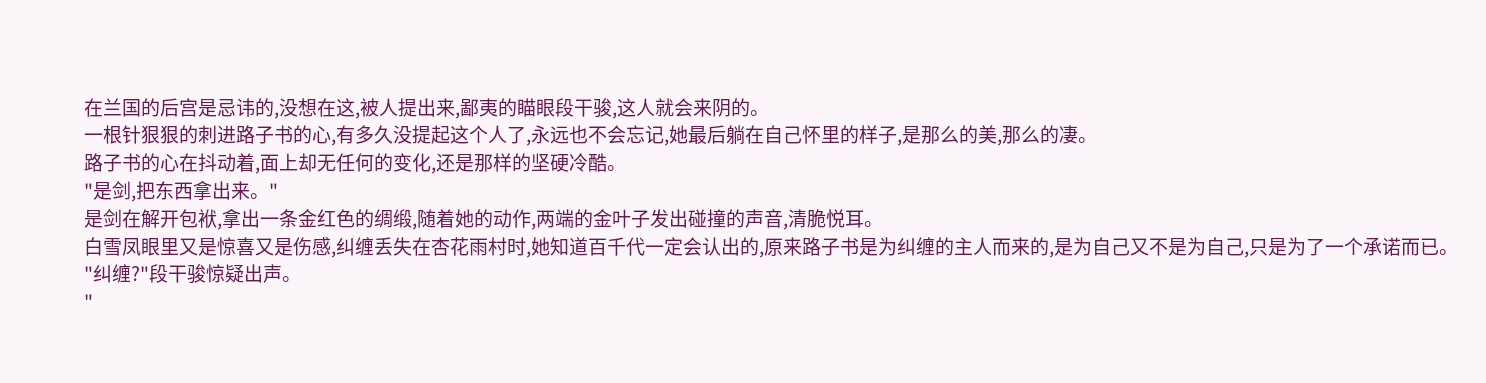在兰国的后宫是忌讳的,没想在这,被人提出来,鄙夷的瞄眼段干骏,这人就会来阴的。
一根针狠狠的刺进路子书的心,有多久没提起这个人了,永远也不会忘记,她最后躺在自己怀里的样子,是那么的美,那么的凄。
路子书的心在抖动着,面上却无任何的变化,还是那样的坚硬冷酷。
"是剑,把东西拿出来。"
是剑在解开包袱,拿出一条金红色的绸缎,随着她的动作,两端的金叶子发出碰撞的声音,清脆悦耳。
白雪凤眼里又是惊喜又是伤感,纠缠丢失在杏花雨村时,她知道百千代一定会认出的,原来路子书是为纠缠的主人而来的,是为自己又不是为自己,只是为了一个承诺而已。
"纠缠?"段干骏惊疑出声。
"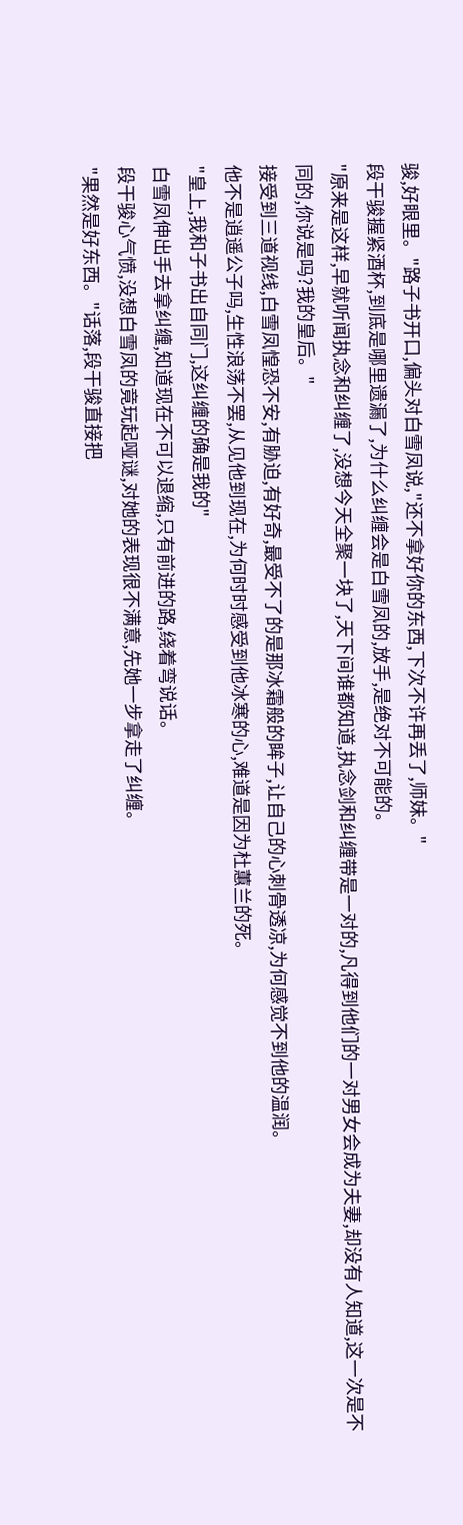骏,好眼里。"路子书开口,偏头对白雪凤说,"还不拿好你的东西,下次不许再丢了,师妹。"
段干骏握紧酒杯,到底是哪里遗漏了,为什么纠缠会是白雪凤的,放手,是绝对不可能的。
"原来是这样,早就听闻执念和纠缠了,没想今天全聚一块了,天下间谁都知道,执念剑和纠缠带是一对的,凡得到他们的一对男女会成为夫妻,却没有人知道,这一次是不同的,你说是吗?我的皇后。"
接受到三道视线,白雪凤惶恐不安,有胁迫,有好奇,最受不了的是那冰霜般的眸子,让自己的心刺骨透凉,为何感觉不到他的温润。
他不是逍遥公子吗,生性浪荡不罢,从见他到现在,为何时时感受到他冰寒的心,难道是因为杜蕙兰的死。
"皇上,我和子书出自同门,这纠缠的确是我的"
白雪凤伸出手去拿纠缠,知道现在不可以退缩,只有前进的路,绕着弯说话。
段干骏心气愤,没想白雪凤的竟玩起哑谜,对她的表现很不满意,先她一步拿走了纠缠。
"果然是好东西。"话落,段干骏直接把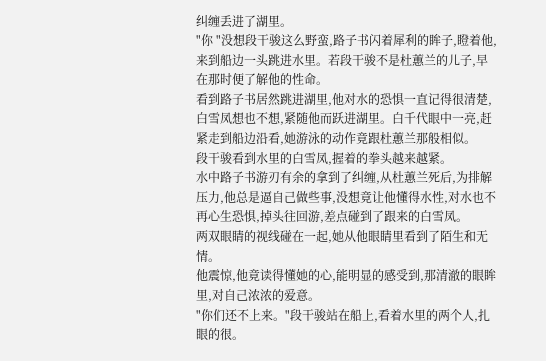纠缠丢进了湖里。
"你 "没想段干骏这么野蛮,路子书闪着犀利的眸子,瞪着他,来到船边一头跳进水里。若段干骏不是杜蕙兰的儿子,早在那时便了解他的性命。
看到路子书居然跳进湖里,他对水的恐惧一直记得很清楚,白雪凤想也不想,紧随他而跃进湖里。白千代眼中一亮,赶紧走到船边沿看,她游泳的动作竟跟杜蕙兰那般相似。
段干骏看到水里的白雪凤,握着的拳头越来越紧。
水中路子书游刃有余的拿到了纠缠,从杜蕙兰死后,为排解压力,他总是逼自己做些事,没想竟让他懂得水性,对水也不再心生恐惧,掉头往回游,差点碰到了跟来的白雪凤。
两双眼睛的视线碰在一起,她从他眼睛里看到了陌生和无情。
他震惊,他竟读得懂她的心,能明显的感受到,那清澈的眼眸里,对自己浓浓的爱意。
"你们还不上来。"段干骏站在船上,看着水里的两个人,扎眼的很。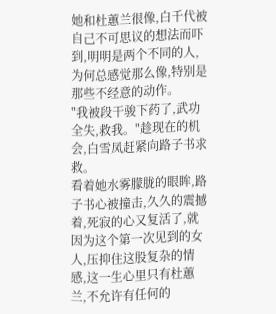她和杜蕙兰很像,白千代被自己不可思议的想法而吓到,明明是两个不同的人,为何总感觉那么像,特别是那些不经意的动作。
"我被段干骏下药了,武功全失,救我。"趁现在的机会,白雪凤赶紧向路子书求救。
看着她水雾朦胧的眼眸,路子书心被撞击,久久的震撼着,死寂的心又复活了,就因为这个第一次见到的女人,压抑住这股复杂的情感,这一生心里只有杜蕙兰,不允许有任何的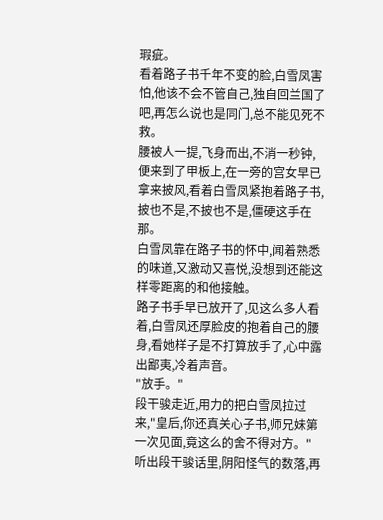瑕疵。
看着路子书千年不变的脸,白雪凤害怕,他该不会不管自己,独自回兰国了吧,再怎么说也是同门,总不能见死不救。
腰被人一提,飞身而出,不消一秒钟,便来到了甲板上,在一旁的宫女早已拿来披风,看着白雪凤紧抱着路子书,披也不是,不披也不是,僵硬这手在那。
白雪凤靠在路子书的怀中,闻着熟悉的味道,又激动又喜悦,没想到还能这样零距离的和他接触。
路子书手早已放开了,见这么多人看着,白雪凤还厚脸皮的抱着自己的腰身,看她样子是不打算放手了,心中露出鄙夷,冷着声音。
"放手。"
段干骏走近,用力的把白雪凤拉过来,"皇后,你还真关心子书,师兄妹第一次见面,竟这么的舍不得对方。"
听出段干骏话里,阴阳怪气的数落,再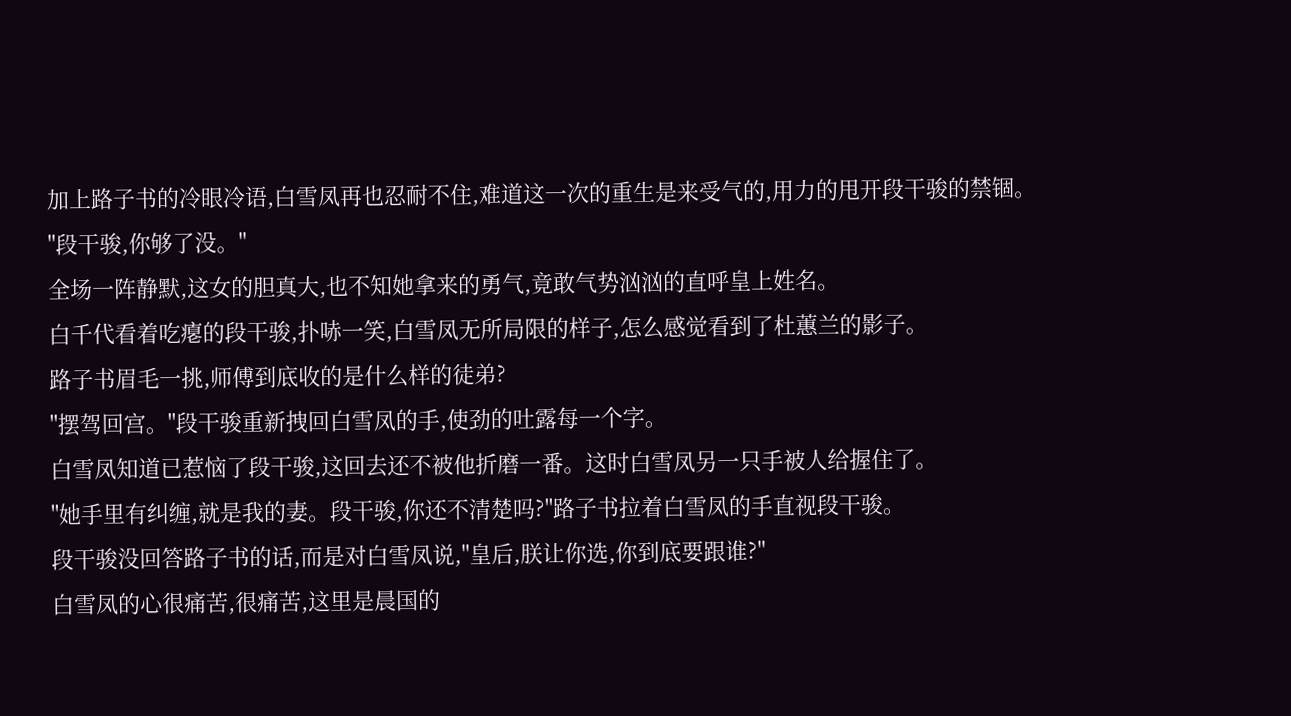加上路子书的冷眼冷语,白雪凤再也忍耐不住,难道这一次的重生是来受气的,用力的甩开段干骏的禁锢。
"段干骏,你够了没。"
全场一阵静默,这女的胆真大,也不知她拿来的勇气,竟敢气势汹汹的直呼皇上姓名。
白千代看着吃瘪的段干骏,扑哧一笑,白雪凤无所局限的样子,怎么感觉看到了杜蕙兰的影子。
路子书眉毛一挑,师傅到底收的是什么样的徒弟?
"摆驾回宫。"段干骏重新拽回白雪凤的手,使劲的吐露每一个字。
白雪凤知道已惹恼了段干骏,这回去还不被他折磨一番。这时白雪凤另一只手被人给握住了。
"她手里有纠缠,就是我的妻。段干骏,你还不清楚吗?"路子书拉着白雪凤的手直视段干骏。
段干骏没回答路子书的话,而是对白雪凤说,"皇后,朕让你选,你到底要跟谁?"
白雪凤的心很痛苦,很痛苦,这里是晨国的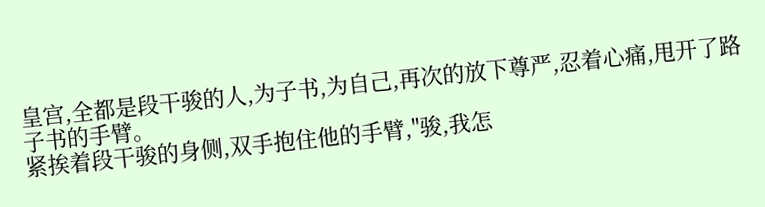皇宫,全都是段干骏的人,为子书,为自己,再次的放下尊严,忍着心痛,甩开了路子书的手臂。
紧挨着段干骏的身侧,双手抱住他的手臂,"骏,我怎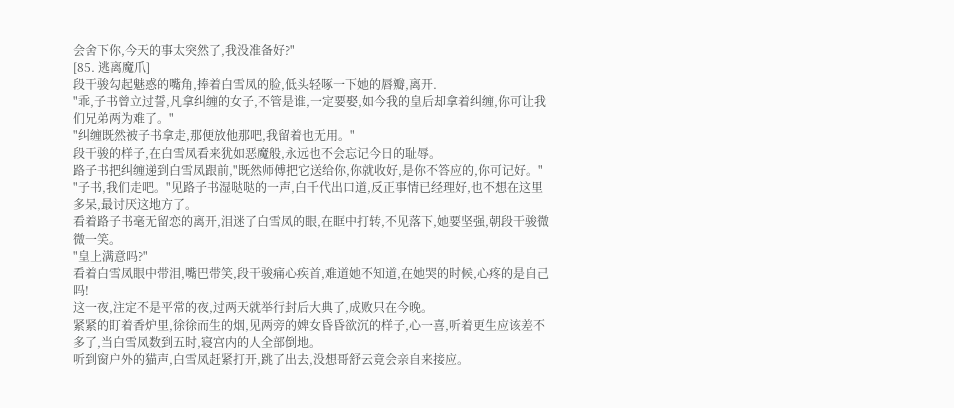会舍下你,今天的事太突然了,我没准备好?"
[85. 逃离魔爪]
段干骏勾起魅惑的嘴角,捧着白雪凤的脸,低头轻啄一下她的唇瓣,离开.
"乖,子书曾立过誓,凡拿纠缠的女子,不管是谁,一定要娶,如今我的皇后却拿着纠缠,你可让我们兄弟两为难了。"
"纠缠既然被子书拿走,那便放他那吧,我留着也无用。"
段干骏的样子,在白雪凤看来犹如恶魔般,永远也不会忘记今日的耻辱。
路子书把纠缠递到白雪凤跟前,"既然师傅把它送给你,你就收好,是你不答应的,你可记好。"
"子书,我们走吧。"见路子书湿哒哒的一声,白千代出口道,反正事情已经理好,也不想在这里多呆,最讨厌这地方了。
看着路子书毫无留恋的离开,泪迷了白雪凤的眼,在眶中打转,不见落下,她要坚强,朝段干骏微微一笑。
"皇上满意吗?"
看着白雪凤眼中带泪,嘴巴带笑,段干骏痛心疾首,难道她不知道,在她哭的时候,心疼的是自己吗!
这一夜,注定不是平常的夜,过两天就举行封后大典了,成败只在今晚。
紧紧的盯着香炉里,徐徐而生的烟,见两旁的婢女昏昏欲沉的样子,心一喜,听着更生应该差不多了,当白雪凤数到五时,寝宫内的人全部倒地。
听到窗户外的猫声,白雪凤赶紧打开,跳了出去,没想哥舒云竟会亲自来接应。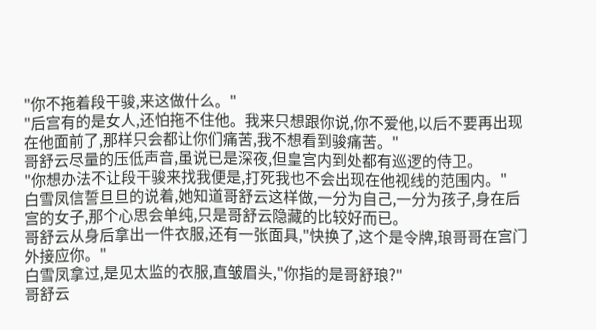"你不拖着段干骏,来这做什么。"
"后宫有的是女人,还怕拖不住他。我来只想跟你说,你不爱他,以后不要再出现在他面前了,那样只会都让你们痛苦,我不想看到骏痛苦。"
哥舒云尽量的压低声音,虽说已是深夜,但皇宫内到处都有巡逻的侍卫。
"你想办法不让段干骏来找我便是,打死我也不会出现在他视线的范围内。"
白雪凤信誓旦旦的说着,她知道哥舒云这样做,一分为自己,一分为孩子,身在后宫的女子,那个心思会单纯,只是哥舒云隐藏的比较好而已。
哥舒云从身后拿出一件衣服,还有一张面具,"快换了,这个是令牌,琅哥哥在宫门外接应你。"
白雪凤拿过,是见太监的衣服,直皱眉头,"你指的是哥舒琅?"
哥舒云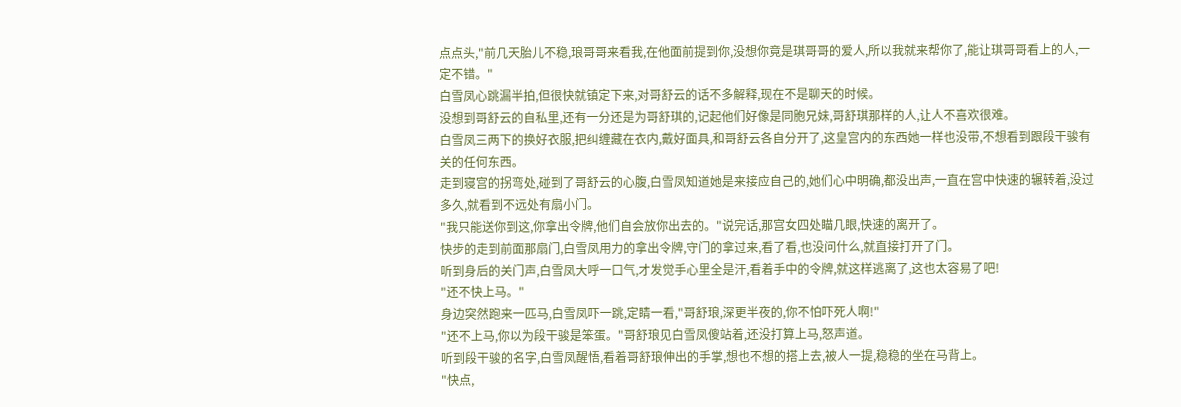点点头,"前几天胎儿不稳,琅哥哥来看我,在他面前提到你,没想你竟是琪哥哥的爱人,所以我就来帮你了,能让琪哥哥看上的人,一定不错。"
白雪凤心跳漏半拍,但很快就镇定下来,对哥舒云的话不多解释,现在不是聊天的时候。
没想到哥舒云的自私里,还有一分还是为哥舒琪的,记起他们好像是同胞兄妹,哥舒琪那样的人,让人不喜欢很难。
白雪凤三两下的换好衣服,把纠缠藏在衣内,戴好面具,和哥舒云各自分开了,这皇宫内的东西她一样也没带,不想看到跟段干骏有关的任何东西。
走到寝宫的拐弯处,碰到了哥舒云的心腹,白雪凤知道她是来接应自己的,她们心中明确,都没出声,一直在宫中快速的辗转着,没过多久,就看到不远处有扇小门。
"我只能送你到这,你拿出令牌,他们自会放你出去的。"说完话,那宫女四处瞄几眼,快速的离开了。
快步的走到前面那扇门,白雪凤用力的拿出令牌,守门的拿过来,看了看,也没问什么,就直接打开了门。
听到身后的关门声,白雪凤大呼一口气,才发觉手心里全是汗,看着手中的令牌,就这样逃离了,这也太容易了吧!
"还不快上马。"
身边突然跑来一匹马,白雪凤吓一跳,定睛一看,"哥舒琅,深更半夜的,你不怕吓死人啊!"
"还不上马,你以为段干骏是笨蛋。"哥舒琅见白雪凤傻站着,还没打算上马,怒声道。
听到段干骏的名字,白雪凤醒悟,看着哥舒琅伸出的手掌,想也不想的搭上去,被人一提,稳稳的坐在马背上。
"快点,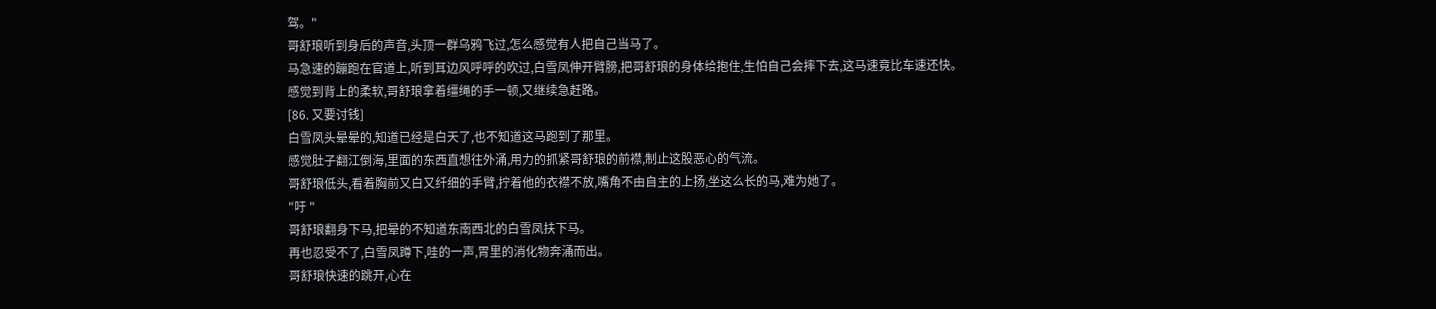驾。"
哥舒琅听到身后的声音,头顶一群乌鸦飞过,怎么感觉有人把自己当马了。
马急速的蹦跑在官道上,听到耳边风呼呼的吹过,白雪凤伸开臂膀,把哥舒琅的身体给抱住,生怕自己会摔下去,这马速竟比车速还快。
感觉到背上的柔软,哥舒琅拿着缰绳的手一顿,又继续急赶路。
[86. 又要讨钱]
白雪凤头晕晕的,知道已经是白天了,也不知道这马跑到了那里。
感觉肚子翻江倒海,里面的东西直想往外涌,用力的抓紧哥舒琅的前襟,制止这股恶心的气流。
哥舒琅低头,看着胸前又白又纤细的手臂,拧着他的衣襟不放,嘴角不由自主的上扬,坐这么长的马,难为她了。
"吁 "
哥舒琅翻身下马,把晕的不知道东南西北的白雪凤扶下马。
再也忍受不了,白雪凤蹲下,哇的一声,胃里的消化物奔涌而出。
哥舒琅快速的跳开,心在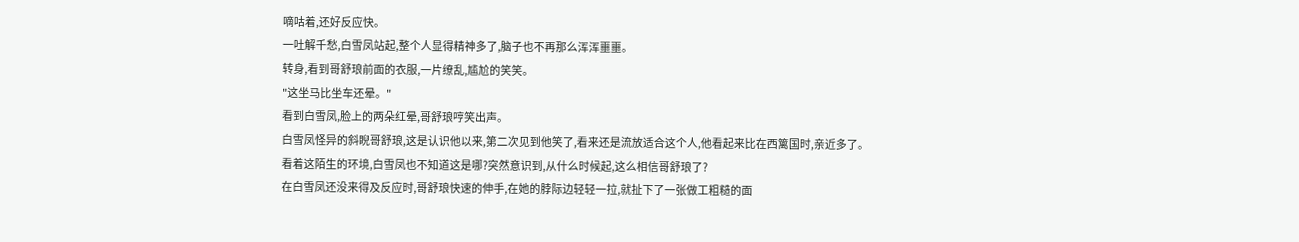嘀咕着,还好反应快。
一吐解千愁,白雪凤站起,整个人显得精神多了,脑子也不再那么浑浑噩噩。
转身,看到哥舒琅前面的衣服,一片缭乱,尴尬的笑笑。
"这坐马比坐车还晕。"
看到白雪凤,脸上的两朵红晕,哥舒琅哼笑出声。
白雪凤怪异的斜睨哥舒琅,这是认识他以来,第二次见到他笑了,看来还是流放适合这个人,他看起来比在西篱国时,亲近多了。
看着这陌生的环境,白雪凤也不知道这是哪?突然意识到,从什么时候起,这么相信哥舒琅了?
在白雪凤还没来得及反应时,哥舒琅快速的伸手,在她的脖际边轻轻一拉,就扯下了一张做工粗糙的面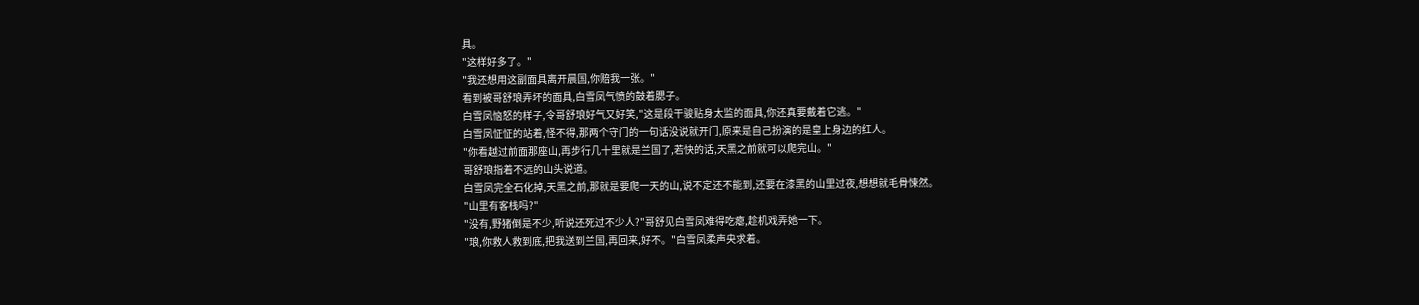具。
"这样好多了。"
"我还想用这副面具离开晨国,你赔我一张。"
看到被哥舒琅弄坏的面具,白雪凤气愤的鼓着腮子。
白雪凤恼怒的样子,令哥舒琅好气又好笑,"这是段干骏贴身太监的面具,你还真要戴着它逃。"
白雪凤怔怔的站着,怪不得,那两个守门的一句话没说就开门,原来是自己扮演的是皇上身边的红人。
"你看越过前面那座山,再步行几十里就是兰国了,若快的话,天黑之前就可以爬完山。"
哥舒琅指着不远的山头说道。
白雪凤完全石化掉,天黑之前,那就是要爬一天的山,说不定还不能到,还要在漆黑的山里过夜,想想就毛骨悚然。
"山里有客栈吗?"
"没有,野猪倒是不少,听说还死过不少人?"哥舒见白雪凤难得吃瘪,趁机戏弄她一下。
"琅,你救人救到底,把我送到兰国,再回来,好不。"白雪凤柔声央求着。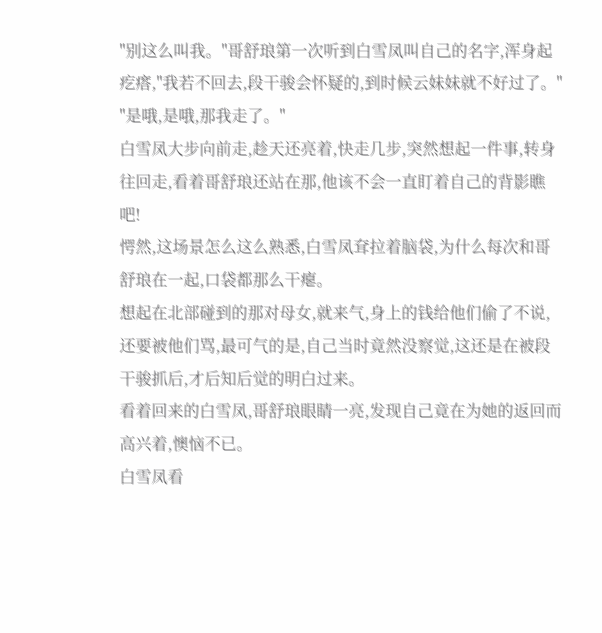"别这么叫我。"哥舒琅第一次听到白雪凤叫自己的名字,浑身起疙瘩,"我若不回去,段干骏会怀疑的,到时候云妹妹就不好过了。"
"是哦,是哦,那我走了。"
白雪凤大步向前走,趁天还亮着,快走几步,突然想起一件事,转身往回走,看着哥舒琅还站在那,他该不会一直盯着自己的背影瞧吧!
愕然,这场景怎么这么熟悉,白雪凤耷拉着脑袋,为什么每次和哥舒琅在一起,口袋都那么干瘪。
想起在北部碰到的那对母女,就来气,身上的钱给他们偷了不说,还要被他们骂,最可气的是,自己当时竟然没察觉,这还是在被段干骏抓后,才后知后觉的明白过来。
看着回来的白雪凤,哥舒琅眼睛一亮,发现自己竟在为她的返回而高兴着,懊恼不已。
白雪凤看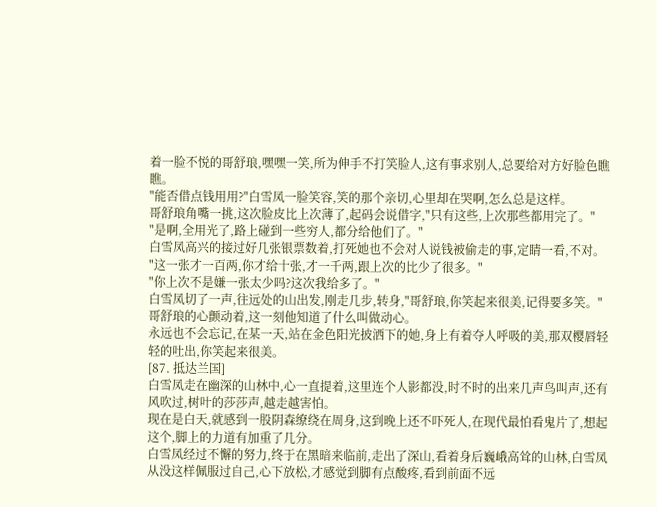着一脸不悦的哥舒琅,嘿嘿一笑,所为伸手不打笑脸人,这有事求别人,总要给对方好脸色瞧瞧。
"能否借点钱用用?"白雪凤一脸笑容,笑的那个亲切,心里却在哭啊,怎么总是这样。
哥舒琅角嘴一挑,这次脸皮比上次薄了,起码会说借字,"只有这些,上次那些都用完了。"
"是啊,全用光了,路上碰到一些穷人,都分给他们了。"
白雪凤高兴的接过好几张银票数着,打死她也不会对人说钱被偷走的事,定睛一看,不对。
"这一张才一百两,你才给十张,才一千两,跟上次的比少了很多。"
"你上次不是嫌一张太少吗?这次我给多了。"
白雪凤切了一声,往远处的山出发,刚走几步,转身,"哥舒琅,你笑起来很美,记得要多笑。"
哥舒琅的心颤动着,这一刻他知道了什么叫做动心。
永远也不会忘记,在某一天,站在金色阳光披洒下的她,身上有着夺人呼吸的美,那双樱唇轻轻的吐出,你笑起来很美。
[87. 抵达兰国]
白雪凤走在幽深的山林中,心一直提着,这里连个人影都没,时不时的出来几声鸟叫声,还有风吹过,树叶的莎莎声,越走越害怕。
现在是白天,就感到一股阴森缭绕在周身,这到晚上还不吓死人,在现代最怕看鬼片了,想起这个,脚上的力道有加重了几分。
白雪凤经过不懈的努力,终于在黑暗来临前,走出了深山,看着身后巍峨高耸的山林,白雪凤从没这样佩服过自己,心下放松,才感觉到脚有点酸疼,看到前面不远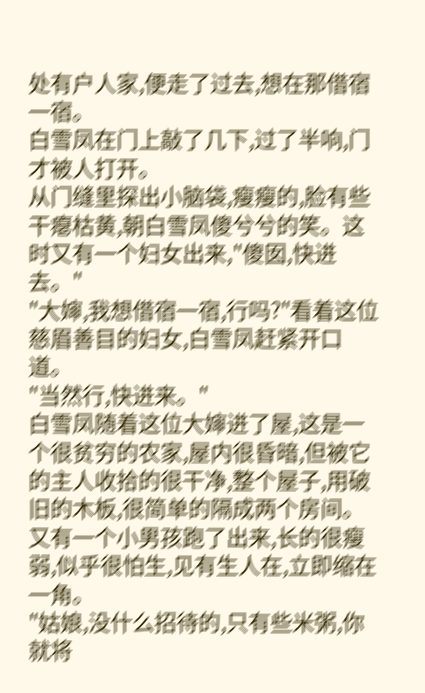处有户人家,便走了过去,想在那借宿一宿。
白雪凤在门上敲了几下,过了半响,门才被人打开。
从门缝里探出小脑袋,瘦瘦的,脸有些干瘪枯黄,朝白雪凤傻兮兮的笑。这时又有一个妇女出来,"傻囡,快进去。"
"大婶,我想借宿一宿,行吗?"看着这位慈眉善目的妇女,白雪凤赶紧开口道。
"当然行,快进来。"
白雪凤随着这位大婶进了屋,这是一个很贫穷的农家,屋内很昏暗,但被它的主人收拾的很干净,整个屋子,用破旧的木板,很简单的隔成两个房间。
又有一个小男孩跑了出来,长的很瘦弱,似乎很怕生,见有生人在,立即缩在一角。
"姑娘,没什么招待的,只有些米粥,你就将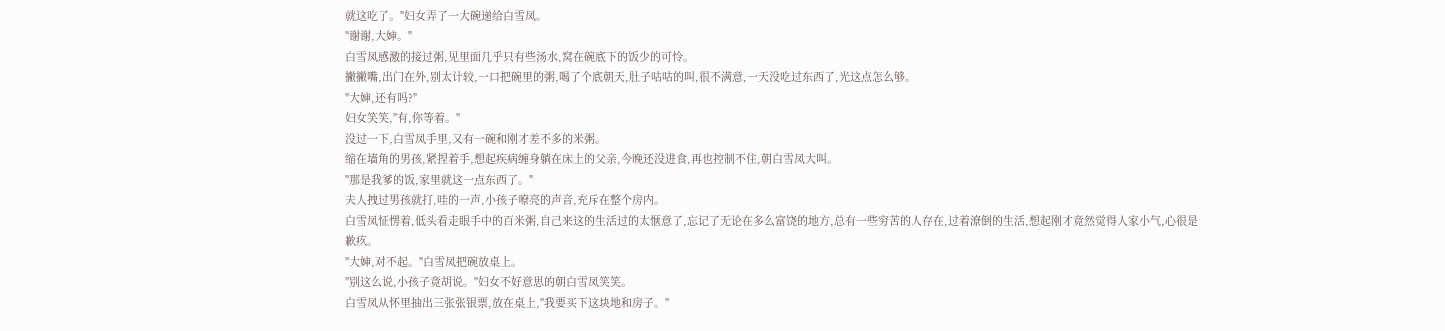就这吃了。"妇女弄了一大碗递给白雪凤。
"谢谢,大婶。"
白雪凤感激的接过粥,见里面几乎只有些汤水,窝在碗底下的饭少的可怜。
撇撇嘴,出门在外,别太计较,一口把碗里的粥,喝了个底朝天,肚子咕咕的叫,很不满意,一天没吃过东西了,光这点怎么够。
"大婶,还有吗?"
妇女笑笑,"有,你等着。"
没过一下,白雪凤手里,又有一碗和刚才差不多的米粥。
缩在墙角的男孩,紧捏着手,想起疾病缠身躺在床上的父亲,今晚还没进食,再也控制不住,朝白雪凤大叫。
"那是我爹的饭,家里就这一点东西了。"
夫人拽过男孩就打,哇的一声,小孩子嘹亮的声音,充斥在整个房内。
白雪凤怔愣着,低头看走眼手中的百米粥,自己来这的生活过的太惬意了,忘记了无论在多么富饶的地方,总有一些穷苦的人存在,过着潦倒的生活,想起刚才竟然觉得人家小气,心很是歉疚。
"大婶,对不起。"白雪凤把碗放桌上。
"别这么说,小孩子竟胡说。"妇女不好意思的朝白雪凤笑笑。
白雪凤从怀里抽出三张张银票,放在桌上,"我要买下这块地和房子。"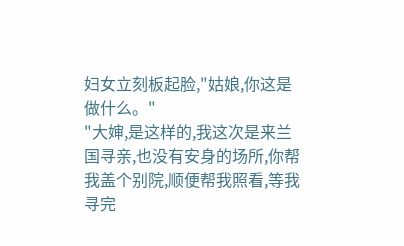妇女立刻板起脸,"姑娘,你这是做什么。"
"大婶,是这样的,我这次是来兰国寻亲,也没有安身的场所,你帮我盖个别院,顺便帮我照看,等我寻完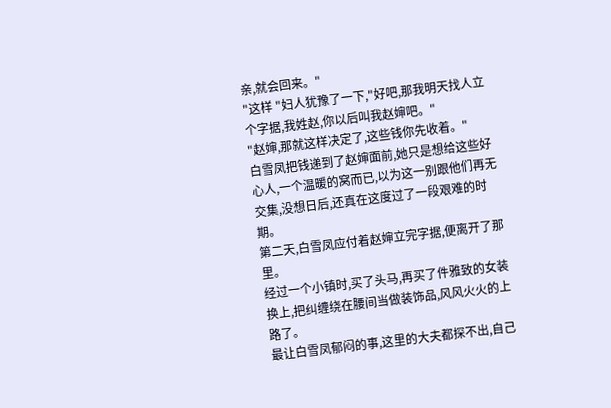亲,就会回来。"
"这样 "妇人犹豫了一下,"好吧,那我明天找人立个字据,我姓赵,你以后叫我赵婶吧。"
"赵婶,那就这样决定了,这些钱你先收着。"
白雪凤把钱递到了赵婶面前,她只是想给这些好心人,一个温暖的窝而已,以为这一别跟他们再无交集,没想日后,还真在这度过了一段艰难的时期。
第二天,白雪凤应付着赵婶立完字据,便离开了那里。
经过一个小镇时,买了头马,再买了件雅致的女装换上,把纠缠绕在腰间当做装饰品,风风火火的上路了。
最让白雪凤郁闷的事,这里的大夫都探不出,自己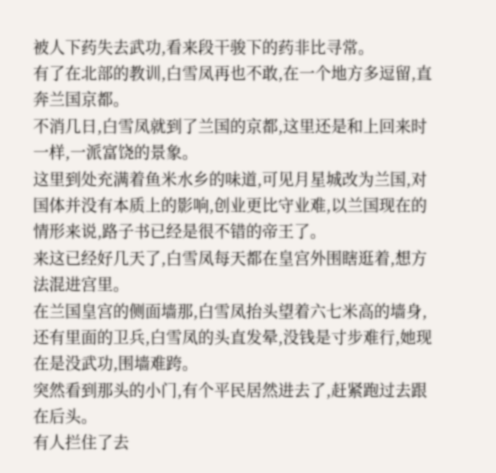被人下药失去武功,看来段干骏下的药非比寻常。
有了在北部的教训,白雪凤再也不敢,在一个地方多逗留,直奔兰国京都。
不消几日,白雪凤就到了兰国的京都,这里还是和上回来时一样,一派富饶的景象。
这里到处充满着鱼米水乡的味道,可见月星城改为兰国,对国体并没有本质上的影响,创业更比守业难,以兰国现在的情形来说,路子书已经是很不错的帝王了。
来这已经好几天了,白雪凤每天都在皇宫外围瞎逛着,想方法混进宫里。
在兰国皇宫的侧面墙那,白雪凤抬头望着六七米高的墙身,还有里面的卫兵,白雪凤的头直发晕,没钱是寸步难行,她现在是没武功,围墙难跨。
突然看到那头的小门,有个平民居然进去了,赶紧跑过去跟在后头。
有人拦住了去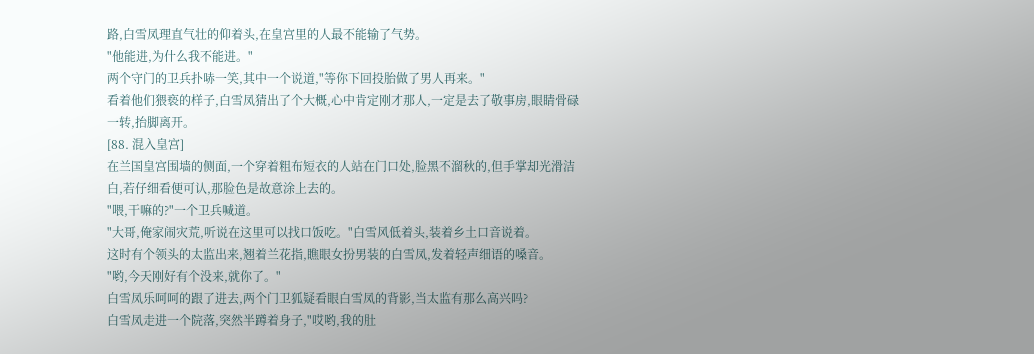路,白雪凤理直气壮的仰着头,在皇宫里的人最不能输了气势。
"他能进,为什么我不能进。"
两个守门的卫兵扑哧一笑,其中一个说道,"等你下回投胎做了男人再来。"
看着他们猥亵的样子,白雪凤猜出了个大概,心中肯定刚才那人,一定是去了敬事房,眼睛骨碌一转,抬脚离开。
[88. 混入皇宫]
在兰国皇宫围墙的侧面,一个穿着粗布短衣的人站在门口处,脸黑不溜秋的,但手掌却光滑洁白,若仔细看便可认,那脸色是故意涂上去的。
"喂,干嘛的?"一个卫兵喊道。
"大哥,俺家闹灾荒,听说在这里可以找口饭吃。"白雪风低着头,装着乡土口音说着。
这时有个领头的太监出来,翘着兰花指,瞧眼女扮男装的白雪凤,发着轻声细语的嗓音。
"哟,今天刚好有个没来,就你了。"
白雪凤乐呵呵的跟了进去,两个门卫狐疑看眼白雪凤的背影,当太监有那么高兴吗?
白雪凤走进一个院落,突然半蹲着身子,"哎哟,我的肚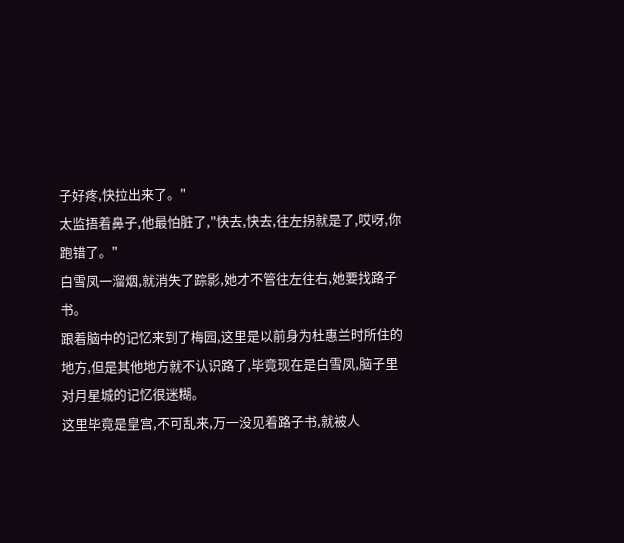子好疼,快拉出来了。"
太监捂着鼻子,他最怕脏了,"快去,快去,往左拐就是了,哎呀,你跑错了。"
白雪凤一溜烟,就消失了踪影,她才不管往左往右,她要找路子书。
跟着脑中的记忆来到了梅园,这里是以前身为杜惠兰时所住的地方,但是其他地方就不认识路了,毕竟现在是白雪凤,脑子里对月星城的记忆很迷糊。
这里毕竟是皇宫,不可乱来,万一没见着路子书,就被人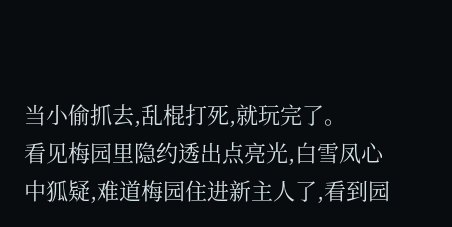当小偷抓去,乱棍打死,就玩完了。
看见梅园里隐约透出点亮光,白雪凤心中狐疑,难道梅园住进新主人了,看到园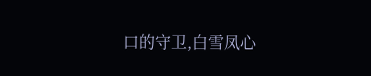口的守卫,白雪凤心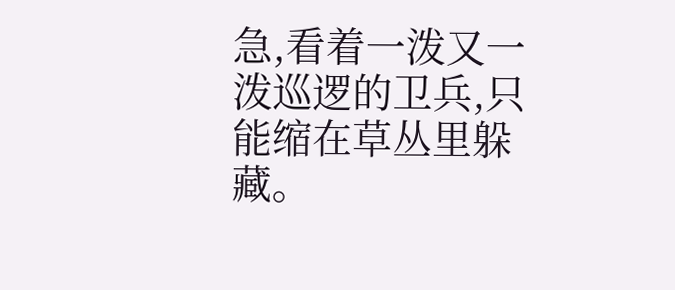急,看着一泼又一泼巡逻的卫兵,只能缩在草丛里躲藏。